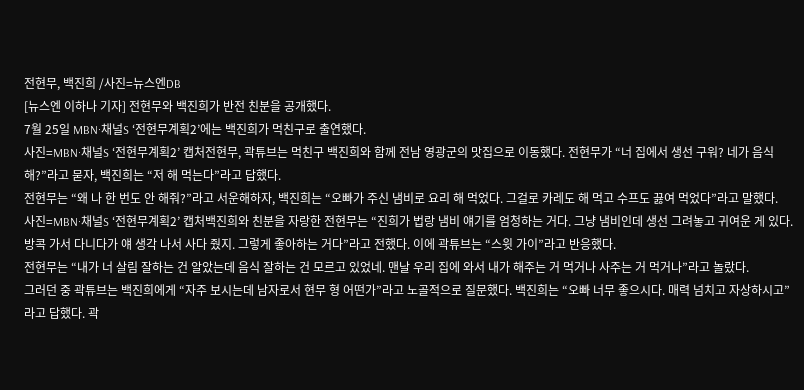전현무, 백진희 /사진=뉴스엔DB
[뉴스엔 이하나 기자] 전현무와 백진희가 반전 친분을 공개했다.
7월 25일 MBN·채널S ‘전현무계획2’에는 백진희가 먹친구로 출연했다.
사진=MBN·채널S ‘전현무계획2’ 캡처전현무, 곽튜브는 먹친구 백진희와 함께 전남 영광군의 맛집으로 이동했다. 전현무가 “너 집에서 생선 구워? 네가 음식해?”라고 묻자, 백진희는 “저 해 먹는다”라고 답했다.
전현무는 “왜 나 한 번도 안 해줘?”라고 서운해하자, 백진희는 “오빠가 주신 냄비로 요리 해 먹었다. 그걸로 카레도 해 먹고 수프도 끓여 먹었다”라고 말했다.
사진=MBN·채널S ‘전현무계획2’ 캡처백진희와 친분을 자랑한 전현무는 “진희가 법랑 냄비 얘기를 엄청하는 거다. 그냥 냄비인데 생선 그려놓고 귀여운 게 있다. 방콕 가서 다니다가 얘 생각 나서 사다 줬지. 그렇게 좋아하는 거다”라고 전했다. 이에 곽튜브는 “스윗 가이”라고 반응했다.
전현무는 “내가 너 살림 잘하는 건 알았는데 음식 잘하는 건 모르고 있었네. 맨날 우리 집에 와서 내가 해주는 거 먹거나 사주는 거 먹거나”라고 놀랐다.
그러던 중 곽튜브는 백진희에게 “자주 보시는데 남자로서 현무 형 어떤가”라고 노골적으로 질문했다. 백진희는 “오빠 너무 좋으시다. 매력 넘치고 자상하시고”라고 답했다. 곽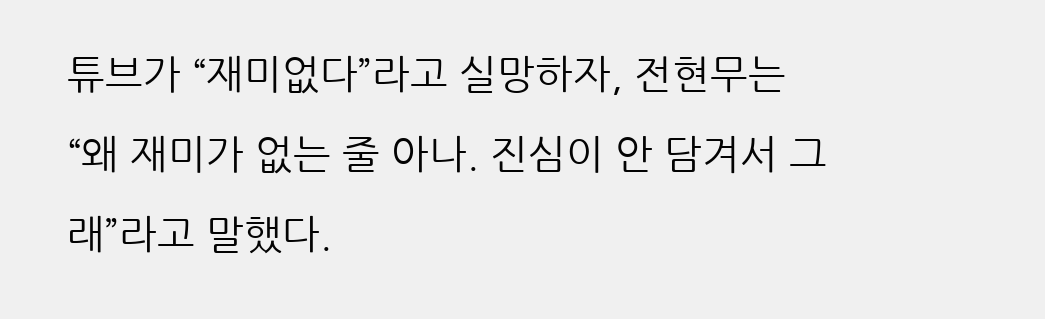튜브가 “재미없다”라고 실망하자, 전현무는 “왜 재미가 없는 줄 아나. 진심이 안 담겨서 그래”라고 말했다.